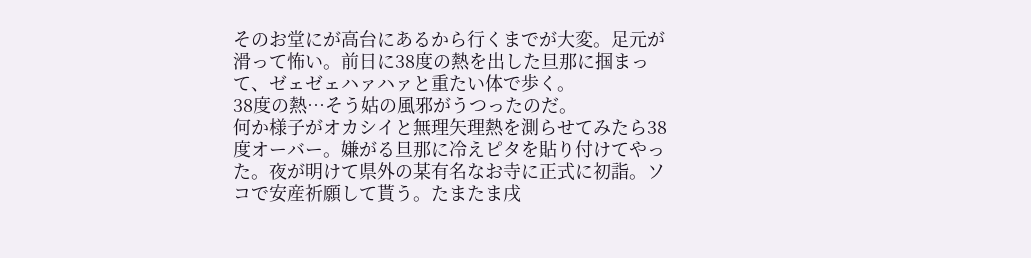そのお堂にが高台にあるから行くまでが大変。足元が滑って怖い。前日に38度の熱を出した旦那に掴まって、ゼェゼェハァハァと重たい体で歩く。
38度の熱…そう姑の風邪がうつったのだ。
何か様子がオカシイと無理矢理熱を測らせてみたら38度オーバー。嫌がる旦那に冷えピタを貼り付けてやった。夜が明けて県外の某有名なお寺に正式に初詣。ソコで安産祈願して貰う。たまたま戌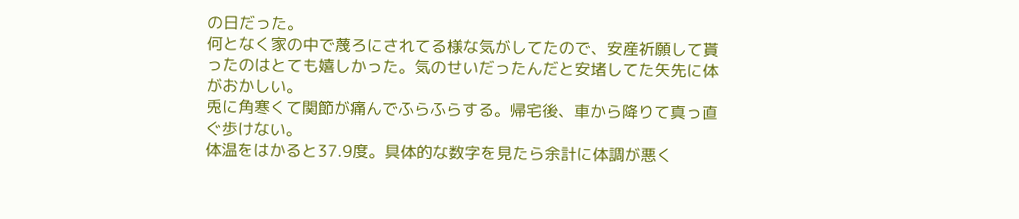の日だった。
何となく家の中で蔑ろにされてる様な気がしてたので、安産祈願して貰ったのはとても嬉しかった。気のせいだったんだと安堵してた矢先に体がおかしい。
兎に角寒くて関節が痛んでふらふらする。帰宅後、車から降りて真っ直ぐ歩けない。
体温をはかると37.9度。具体的な数字を見たら余計に体調が悪く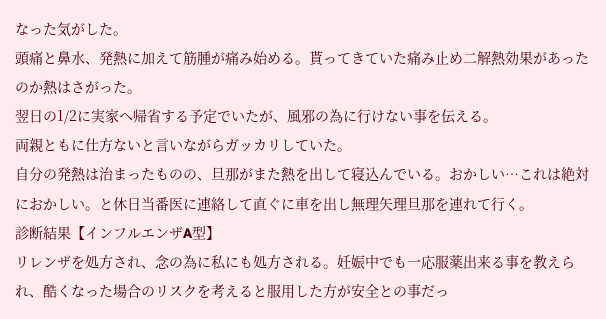なった気がした。
頭痛と鼻水、発熱に加えて筋腫が痛み始める。貰ってきていた痛み止め二解熱効果があったのか熱はさがった。
翌日の1/2に実家へ帰省する予定でいたが、風邪の為に行けない事を伝える。
両親ともに仕方ないと言いながらガッカリしていた。
自分の発熱は治まったものの、旦那がまた熱を出して寝込んでいる。おかしい…これは絶対におかしい。と休日当番医に連絡して直ぐに車を出し無理矢理旦那を連れて行く。
診断結果【インフルエンザA型】
リレンザを処方され、念の為に私にも処方される。妊娠中でも一応服薬出来る事を教えられ、酷くなった場合のリスクを考えると服用した方が安全との事だっ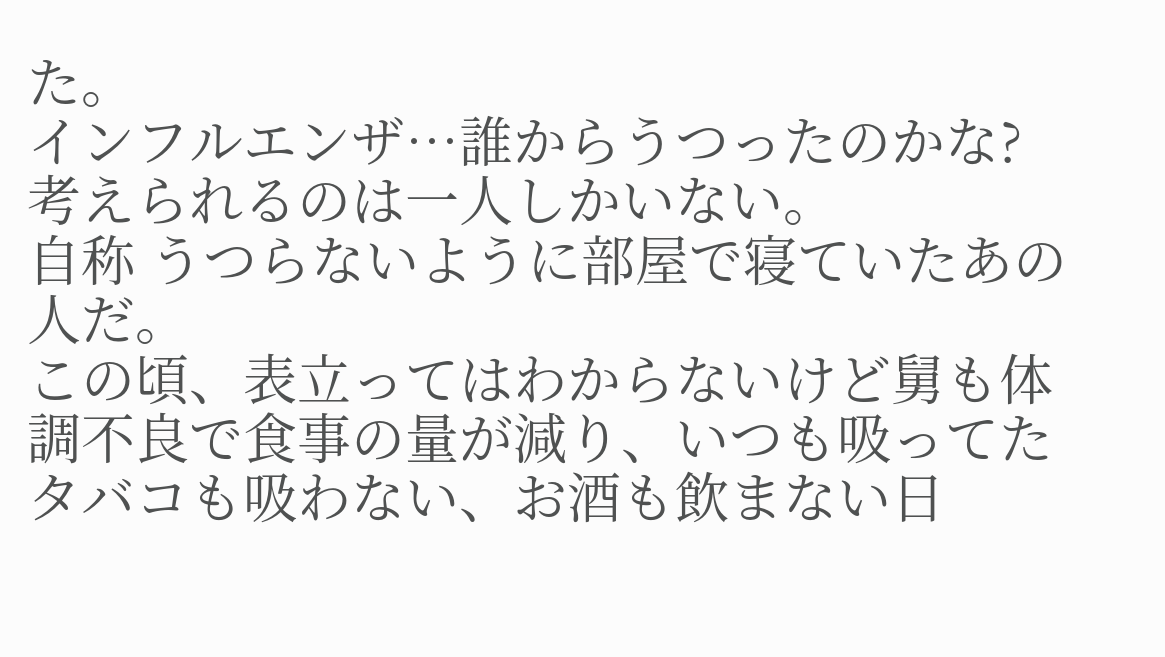た。
インフルエンザ…誰からうつったのかな?
考えられるのは一人しかいない。
自称 うつらないように部屋で寝ていたあの人だ。
この頃、表立ってはわからないけど舅も体調不良で食事の量が減り、いつも吸ってたタバコも吸わない、お酒も飲まない日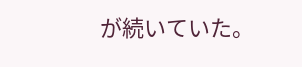が続いていた。